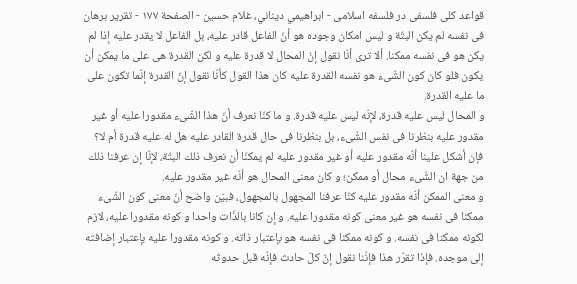قواعد کلی فلسفی در فلسفه اسلامی - ابراهيمي ديناني، غلام حسين - الصفحة ١٧٧ - تقرير برهان
فى نفسه لم يكن البتّة و ليس امكان وجوده هو أنّ الفاعل قادر عليه، بل الفاعل لا يقدر عليه إذا لم يكن هو فى نفسه ممكنا. ألا ترى أنّا نقول إنّ المحال لا قدرة عليه و لكن القدرة هى على ما يمكن أن يكون فلو كان كون الشّىء هو نفسه القدرة عليه كان هذا القول كأنّا نقول إنّ القدرة إنّما تكون على ما عليه القدرة.
و المحال ليس عليه قدرة، لإنّه ليس عليه قدرة. و ما كنّا نعرف أنّ هذا الشّىء مقدورا عليه أو غير مقدور عليه بنظرنا فى نفس الشّىء، بل بنظرنا فى حال قدرة القادر عليه هل له عليه قدرة أم لا؟ فإن أشكل علينا أنّه مقدور عليه أو غير مقدور عليه لم يمكنّا أن نعرف ذلك البتّة، لإنّا إن عرفنا ذلك من جهة ان الشّىء محال أو ممكن؛ و كان معنى المحال هو أنّه غير مقدور عليه.
و معنى الممكن أنّه مقدور عليه كنّا عرفنا المجهول بالمجهول، فبيّن واضح أنّ معنى كون الشّىء ممكنا فى نفسه هو غير معنى كونه مقدورا عليه. و إن كانا بالذّات واحدا و كونه مقدورا عليه، لازم لكونه ممكنا فى نفسه. و كونه ممكنا فى نفسه هو بإعتبار ذاته. و كونه مقدورا عليه بإعتبار إضافته إلى موجده. فإذا تقرّر هذا فإنّنا نقول إنّ كلّ حادث فإنّه قبل حدوثه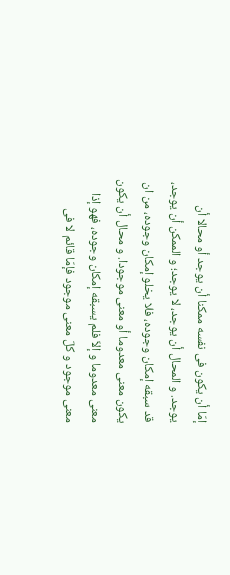إمّا أن يكون فى نفسه ممكنا أن يوجد أو محالا أن يوجد. و المحال أن يوجد، لا يوجد؛ و الممكن أن يوجد، قد سبقه إمكان وجوده، فلا يخلو إمكان وجوده، من ان يكون معنى معدوما أو معنى موجودا. و محال أن يكون معنى معدوما و إلاّ فلم يسبقه إمكان وجوده، فهو إذا معنى موجود و كلّ معنى موجود فإمّا قائم لا فى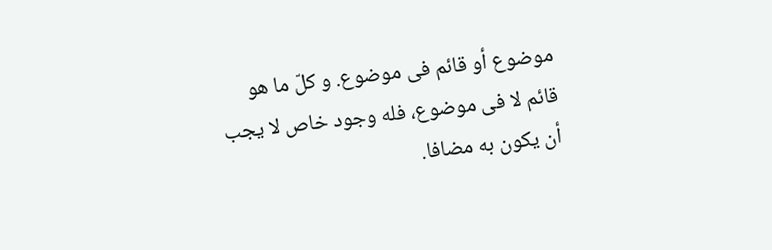موضوع أو قائم فى موضوع. و كلّ ما هو قائم لا فى موضوع، فله وجود خاص لا يجب أن يكون به مضافا.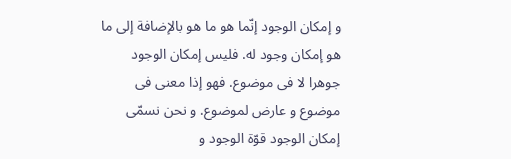و إمكان الوجود إنّما هو ما هو بالإضافة إلى ما هو إمكان وجود له. فليس إمكان الوجود جوهرا لا فى موضوع. فهو إذا معنى فى موضوع و عارض لموضوع. و نحن نسمّى إمكان الوجود قوّة الوجود و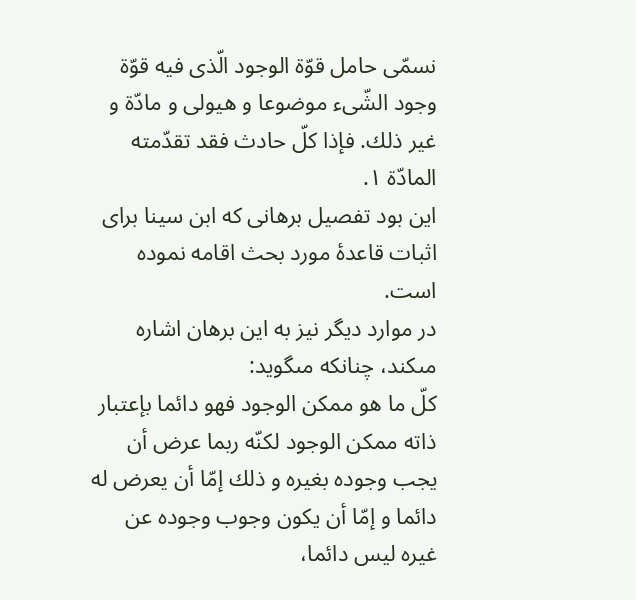نسمّى حامل قوّة الوجود الّذى فيه قوّة وجود الشّىء موضوعا و هيولى و مادّة و غير ذلك. فإذا كلّ حادث فقد تقدّمته المادّة ١.
اين بود تفصيل برهانى كه ابن سينا براى اثبات قاعدۀ مورد بحث اقامه نموده است.
در موارد ديگر نيز به اين برهان اشاره مىكند، چنانكه مىگويد:
كلّ ما هو ممكن الوجود فهو دائما بإعتبار ذاته ممكن الوجود لكنّه ربما عرض أن يجب وجوده بغيره و ذلك إمّا أن يعرض له دائما و إمّا أن يكون وجوب وجوده عن غيره ليس دائما،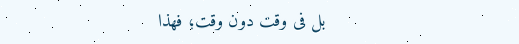بل فى وقت دون وقت؛ فهذا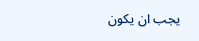يجب ان يكون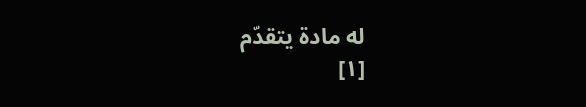له مادة يتقدّم
[١]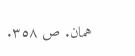همان. ص ٣٥٨.